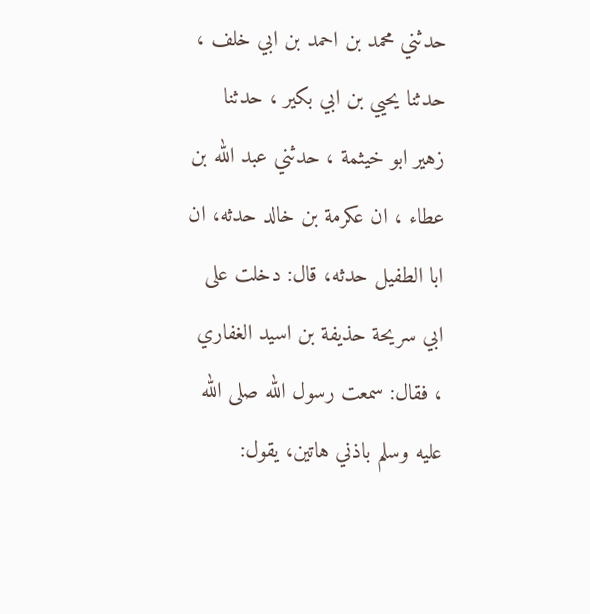حدثني محمد بن احمد بن ابي خلف ، حدثنا يحيي بن ابي بكير ، حدثنا زهير ابو خيثمة ، حدثني عبد الله بن عطاء ، ان عكرمة بن خالد حدثه، ان ابا الطفيل حدثه، قال: دخلت على ابي سريحة حذيفة بن اسيد الغفاري ، فقال: سمعت رسول الله صلى الله عليه وسلم باذني هاتين، يقول: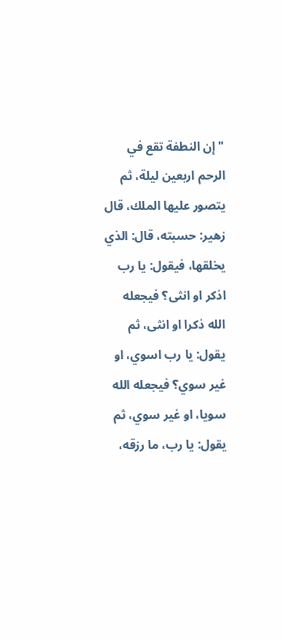" إن النطفة تقع في الرحم اربعين ليلة، ثم يتصور عليها الملك، قال زهير: حسبته، قال: الذي يخلقها، فيقول: يا رب اذكر او انثى؟ فيجعله الله ذكرا او انثى، ثم يقول: يا رب اسوي، او غير سوي؟ فيجعله الله سويا، او غير سوي، ثم يقول: يا رب، ما رزقه،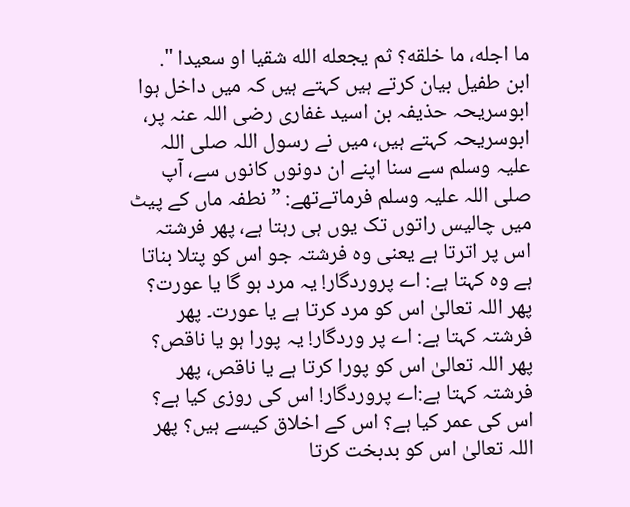ما اجله، ما خلقه؟ ثم يجعله الله شقيا او سعيدا ".
ابن طفیل بیان کرتے ہیں کہتے ہیں کہ میں داخل ہوا ابوسریحہ حذیفہ بن اسید غفاری رضی اللہ عنہ پر، ابوسریحہ کہتے ہیں، میں نے رسول اللہ صلی اللہ علیہ وسلم سے سنا اپنے ان دونوں کانوں سے، آپ صلی اللہ علیہ وسلم فرماتےتھے: ”نطفہ ماں کے پیٹ میں چالیس راتوں تک یوں ہی رہتا ہے، پھر فرشتہ اس پر اترتا ہے یعنی وہ فرشتہ جو اس کو پتلا بناتا ہے وہ کہتا ہے: اے پروردگار! یہ مرد ہو گا یا عورت؟ پھر اللہ تعالیٰ اس کو مرد کرتا ہے یا عورت۔ پھر فرشتہ کہتا ہے: اے پر وردگار! یہ پورا ہو یا ناقص؟ پھر اللہ تعالیٰ اس کو پورا کرتا ہے یا ناقص، پھر فرشتہ کہتا ہے:اے پروردگار! اس کی روزی کیا ہے؟ اس کی عمر کیا ہے؟ اس کے اخلاق کیسے ہیں؟ پھر اللہ تعالیٰ اس کو بدبخت کرتا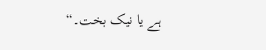ہے یا نیک بخت۔“